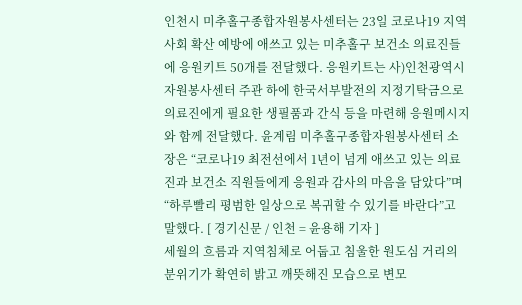인천시 미추홀구종합자원봉사센터는 23일 코로나19 지역사회 확산 예방에 애쓰고 있는 미추홀구 보건소 의료진들에 응원키트 50개를 전달했다. 응원키트는 사)인천광역시자원봉사센터 주관 하에 한국서부발전의 지정기탁금으로 의료진에게 필요한 생필품과 간식 등을 마련해 응원메시지와 함께 전달했다. 윤계림 미추홀구종합자원봉사센터 소장은 “코로나19 최전선에서 1년이 넘게 애쓰고 있는 의료진과 보건소 직원들에게 응원과 감사의 마음을 담았다”며 “하루빨리 평범한 일상으로 복귀할 수 있기를 바란다”고 말했다. [ 경기신문 / 인천 = 윤용해 기자 ]
세월의 흐름과 지역침체로 어둡고 침울한 원도심 거리의 분위기가 확연히 밝고 깨뜻해진 모습으로 변모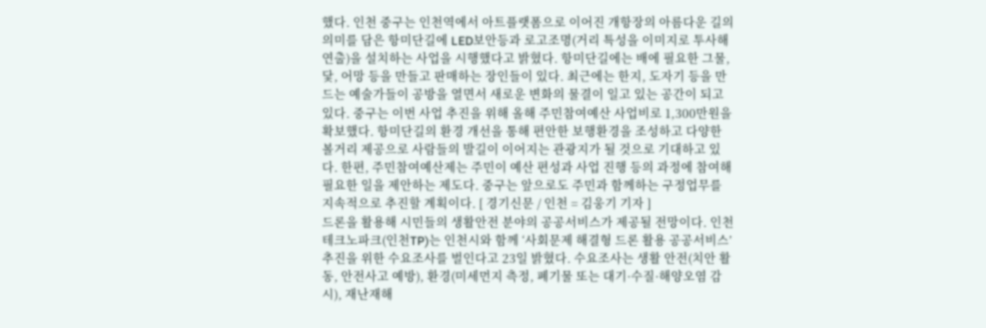했다. 인천 중구는 인천역에서 아트플랫폼으로 이어진 개항장의 아름다운 길의 의미를 담은 항미단길에 LED보안등과 로고조명(거리 특성을 이미지로 투사해 연출)을 설치하는 사업을 시행했다고 밝혔다. 항미단길에는 배에 필요한 그물, 닻, 어망 등을 만들고 판매하는 장인들이 있다. 최근에는 한지, 도자기 등을 만드는 예술가들이 공방을 열면서 새로운 변화의 물결이 일고 있는 공간이 되고 있다. 중구는 이번 사업 추진을 위해 올해 주민참여예산 사업비로 1,300만원을 확보했다. 항미단길의 환경 개선을 통해 편안한 보행환경을 조성하고 다양한 볼거리 제공으로 사람들의 발길이 이어지는 관광지가 될 것으로 기대하고 있다. 한편, 주민참여예산제는 주민이 예산 편성과 사업 진행 등의 과정에 참여해 필요한 일을 제안하는 제도다. 중구는 앞으로도 주민과 함께하는 구정업무를 지속적으로 추진할 계획이다. [ 경기신문 / 인천 = 김웅기 기자 ]
드론을 활용해 시민들의 생활안전 분야의 공공서비스가 제공될 전망이다. 인천테크노파크(인천TP)는 인천시와 함께 ‘사회문제 해결형 드론 활용 공공서비스’ 추진을 위한 수요조사를 벌인다고 23일 밝혔다. 수요조사는 생활 안전(치안 활동, 안전사고 예방), 환경(미세먼지 측정, 폐기물 또는 대기·수질·해양오염 감시), 재난재해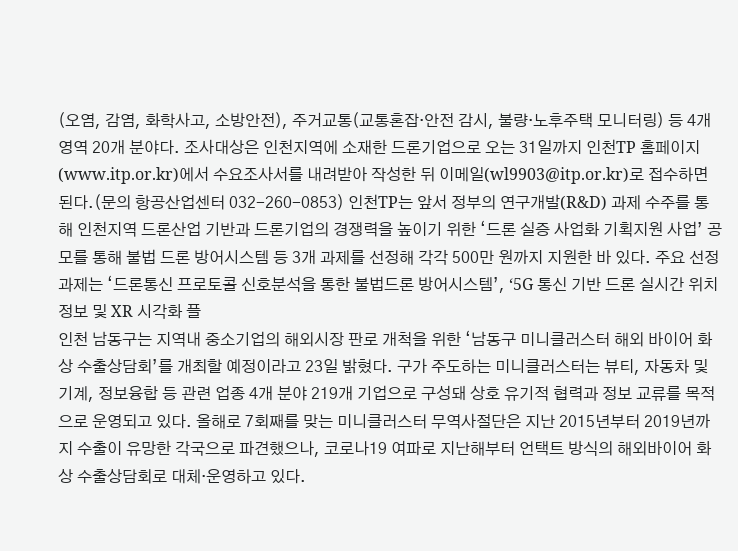(오염, 감염, 화학사고, 소방안전), 주거교통(교통혼잡·안전 감시, 불량·노후주택 모니터링) 등 4개 영역 20개 분야다. 조사대상은 인천지역에 소재한 드론기업으로 오는 31일까지 인천TP 홈페이지(www.itp.or.kr)에서 수요조사서를 내려받아 작성한 뒤 이메일(wl9903@itp.or.kr)로 접수하면 된다.(문의 항공산업센터 032-260-0853) 인천TP는 앞서 정부의 연구개발(R&D) 과제 수주를 통해 인천지역 드론산업 기반과 드론기업의 경쟁력을 높이기 위한 ‘드론 실증 사업화 기획지원 사업’ 공모를 통해 불법 드론 방어시스템 등 3개 과제를 선정해 각각 500만 원까지 지원한 바 있다. 주요 선정과제는 ‘드론통신 프로토콜 신호분석을 통한 불법드론 방어시스템’, ‘5G 통신 기반 드론 실시간 위치정보 및 XR 시각화 플
인천 남동구는 지역내 중소기업의 해외시장 판로 개척을 위한 ‘남동구 미니클러스터 해외 바이어 화상 수출상담회’를 개최할 예정이라고 23일 밝혔다. 구가 주도하는 미니클러스터는 뷰티, 자동차 및 기계, 정보융합 등 관련 업종 4개 분야 219개 기업으로 구성돼 상호 유기적 협력과 정보 교류를 목적으로 운영되고 있다. 올해로 7회째를 맞는 미니클러스터 무역사절단은 지난 2015년부터 2019년까지 수출이 유망한 각국으로 파견했으나, 코로나19 여파로 지난해부터 언택트 방식의 해외바이어 화상 수출상담회로 대체·운영하고 있다.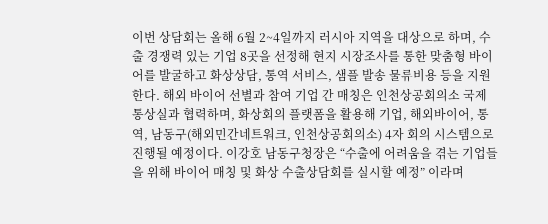이번 상담회는 올해 6월 2~4일까지 러시아 지역을 대상으로 하며, 수출 경쟁력 있는 기업 8곳을 선정해 현지 시장조사를 통한 맞춤형 바이어를 발굴하고 화상상담, 통역 서비스, 샘플 발송 물류비용 등을 지원한다. 해외 바이어 선별과 참여 기업 간 매칭은 인천상공회의소 국제통상실과 협력하며, 화상회의 플랫폼을 활용해 기업, 해외바이어, 통역, 남동구(해외민간네트워크, 인천상공회의소) 4자 회의 시스템으로 진행될 예정이다. 이강호 남동구청장은 “수출에 어려움을 겪는 기업들을 위해 바이어 매칭 및 화상 수출상담회를 실시할 예정” 이라며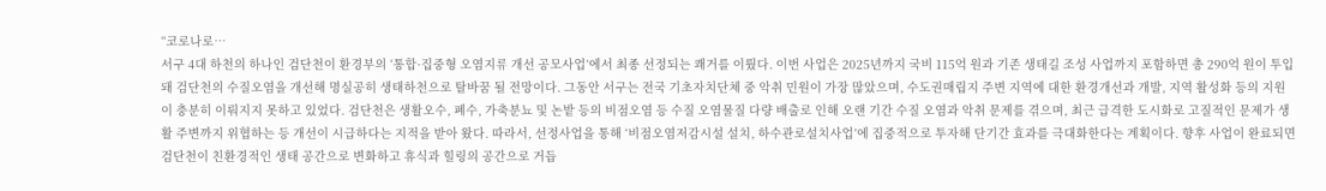“코로나로…
서구 4대 하천의 하나인 검단천이 환경부의 ‘통합·집중형 오염지류 개선 공모사업’에서 최종 선정되는 쾌거를 이뤘다. 이번 사업은 2025년까지 국비 115억 원과 기존 생태길 조성 사업까지 포함하면 총 290억 원이 투입돼 검단천의 수질오염을 개선해 명실공히 생태하천으로 탈바꿈 될 전망이다. 그동안 서구는 전국 기초자치단체 중 악취 민원이 가장 많았으며, 수도권매립지 주변 지역에 대한 환경개선과 개발, 지역 활성화 등의 지원이 충분히 이뤄지지 못하고 있었다. 검단천은 생활오수, 폐수, 가축분뇨 및 논밭 등의 비점오염 등 수질 오염물질 다량 배출로 인해 오랜 기간 수질 오염과 악취 문제를 겪으며, 최근 급격한 도시화로 고질적인 문제가 생활 주변까지 위협하는 등 개선이 시급하다는 지적을 받아 왔다. 따라서, 선정사업을 통해 ‘비점오염저감시설 설치, 하수관로설치사업’에 집중적으로 투자해 단기간 효과를 극대화한다는 계획이다. 향후 사업이 완료되면 검단천이 친환경적인 생태 공간으로 변화하고 휴식과 힐링의 공간으로 거듭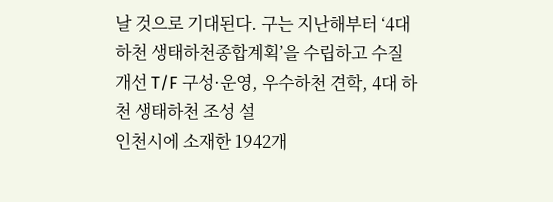날 것으로 기대된다. 구는 지난해부터 ‘4대 하천 생태하천종합계획’을 수립하고 수질 개선 T/F 구성·운영, 우수하천 견학, 4대 하천 생태하천 조성 설
인천시에 소재한 1942개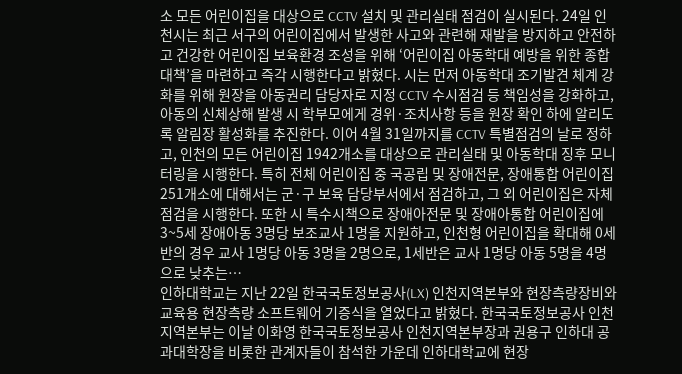소 모든 어린이집을 대상으로 CCTV 설치 및 관리실태 점검이 실시된다. 24일 인천시는 최근 서구의 어린이집에서 발생한 사고와 관련해 재발을 방지하고 안전하고 건강한 어린이집 보육환경 조성을 위해 ‘어린이집 아동학대 예방을 위한 종합대책’을 마련하고 즉각 시행한다고 밝혔다. 시는 먼저 아동학대 조기발견 체계 강화를 위해 원장을 아동권리 담당자로 지정 CCTV 수시점검 등 책임성을 강화하고, 아동의 신체상해 발생 시 학부모에게 경위·조치사항 등을 원장 확인 하에 알리도록 알림장 활성화를 추진한다. 이어 4월 31일까지를 CCTV 특별점검의 날로 정하고, 인천의 모든 어린이집 1942개소를 대상으로 관리실태 및 아동학대 징후 모니터링을 시행한다. 특히 전체 어린이집 중 국공립 및 장애전문, 장애통합 어린이집 251개소에 대해서는 군·구 보육 담당부서에서 점검하고, 그 외 어린이집은 자체 점검을 시행한다. 또한 시 특수시책으로 장애아전문 및 장애아통합 어린이집에 3~5세 장애아동 3명당 보조교사 1명을 지원하고, 인천형 어린이집을 확대해 0세반의 경우 교사 1명당 아동 3명을 2명으로, 1세반은 교사 1명당 아동 5명을 4명으로 낮추는…
인하대학교는 지난 22일 한국국토정보공사(LX) 인천지역본부와 현장측량장비와 교육용 현장측량 소프트웨어 기증식을 열었다고 밝혔다. 한국국토정보공사 인천지역본부는 이날 이화영 한국국토정보공사 인천지역본부장과 권용구 인하대 공과대학장을 비롯한 관계자들이 참석한 가운데 인하대학교에 현장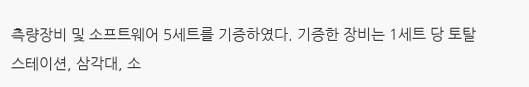측량장비 및 소프트웨어 5세트를 기증하였다. 기증한 장비는 1세트 당 토탈스테이션, 삼각대, 소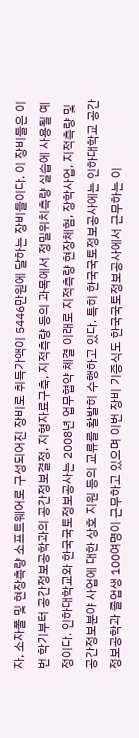자, 소자폴 및 현장측량 소프트웨어로 구성되어진 장비로 취득가액이 5446만원에 달하는 장비들이다. 이 장비들은 이번 학기부터 공간정보공학과의 공간정보결정, 지형자료구축, 지적측량 등의 과목에서 정밀위치측량 실습에 사용될 예정이다. 인하대학교와 한국국토정보공사는 2008년 업무협약 체결 이래로 지적측량 현장체험, 장학사업, 지적측량 및 공간정보분야 사업에 대한 상호 지원 등의 교류를 활발히 수행하고 있다. 특히 한국국토정보공사에는 인하대학교 공간정보공학과 졸업생 100여명이 근무하고 있으며 이번 장비 기증식도 한국국토정보공사에서 근무하는 이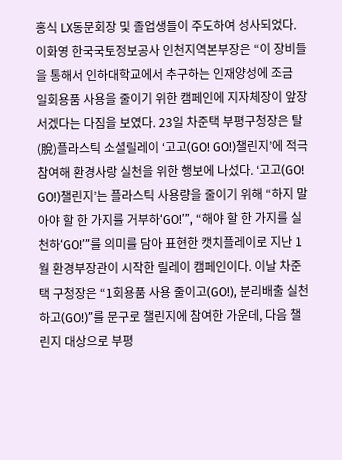홍식 LX동문회장 및 졸업생들이 주도하여 성사되었다. 이화영 한국국토정보공사 인천지역본부장은 “이 장비들을 통해서 인하대학교에서 추구하는 인재양성에 조금
일회용품 사용을 줄이기 위한 캠페인에 지자체장이 앞장서겠다는 다짐을 보였다. 23일 차준택 부평구청장은 탈(脫)플라스틱 소셜릴레이 ‘고고(GO! GO!)챌린지’에 적극 참여해 환경사랑 실천을 위한 행보에 나섰다. ‘고고(GO! GO!)챌린지’는 플라스틱 사용량을 줄이기 위해 “하지 말아야 할 한 가지를 거부하‘GO!’”, “해야 할 한 가지를 실천하‘GO!’”를 의미를 담아 표현한 캣치플레이로 지난 1월 환경부장관이 시작한 릴레이 캠페인이다. 이날 차준택 구청장은 “1회용품 사용 줄이고(GO!), 분리배출 실천하고(GO!)”를 문구로 챌린지에 참여한 가운데, 다음 챌린지 대상으로 부평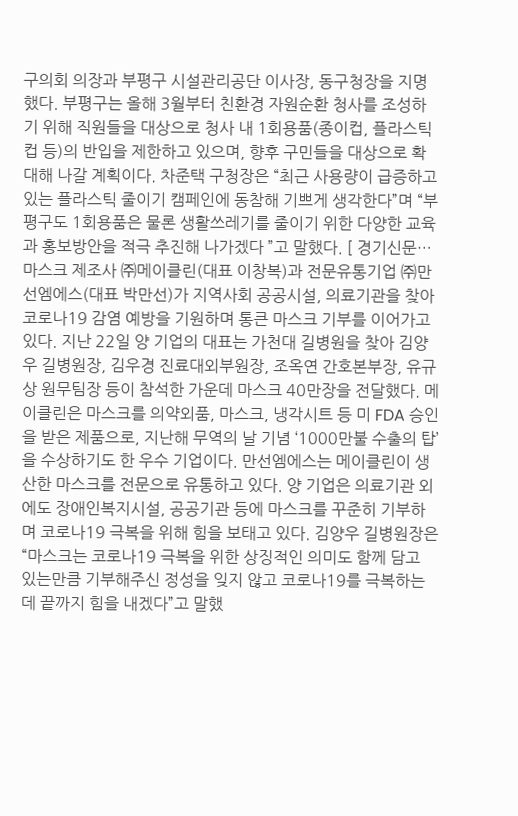구의회 의장과 부평구 시설관리공단 이사장, 동구청장을 지명했다. 부평구는 올해 3월부터 친환경 자원순환 청사를 조성하기 위해 직원들을 대상으로 청사 내 1회용품(종이컵, 플라스틱컵 등)의 반입을 제한하고 있으며, 향후 구민들을 대상으로 확대해 나갈 계획이다. 차준택 구청장은 “최근 사용량이 급증하고 있는 플라스틱 줄이기 캠페인에 동참해 기쁘게 생각한다”며 “부평구도 1회용품은 물론 생활쓰레기를 줄이기 위한 다양한 교육과 홍보방안을 적극 추진해 나가겠다 ”고 말했다. [ 경기신문…
마스크 제조사 ㈜메이클린(대표 이창복)과 전문유통기업 ㈜만선엠에스(대표 박만선)가 지역사회 공공시설, 의료기관을 찾아 코로나19 감염 예방을 기원하며 통큰 마스크 기부를 이어가고 있다. 지난 22일 양 기업의 대표는 가천대 길병원을 찾아 김양우 길병원장, 김우경 진료대외부원장, 조옥연 간호본부장, 유규상 원무팀장 등이 참석한 가운데 마스크 40만장을 전달했다. 메이클린은 마스크를 의약외품, 마스크, 냉각시트 등 미 FDA 승인을 받은 제품으로, 지난해 무역의 날 기념 ‘1000만불 수출의 탑’을 수상하기도 한 우수 기업이다. 만선엠에스는 메이클린이 생산한 마스크를 전문으로 유통하고 있다. 양 기업은 의료기관 외에도 장애인복지시설, 공공기관 등에 마스크를 꾸준히 기부하며 코로나19 극복을 위해 힘을 보태고 있다. 김양우 길병원장은 “마스크는 코로나19 극복을 위한 상징적인 의미도 함께 담고 있는만큼 기부해주신 정성을 잊지 않고 코로나19를 극복하는데 끝까지 힘을 내겠다”고 말했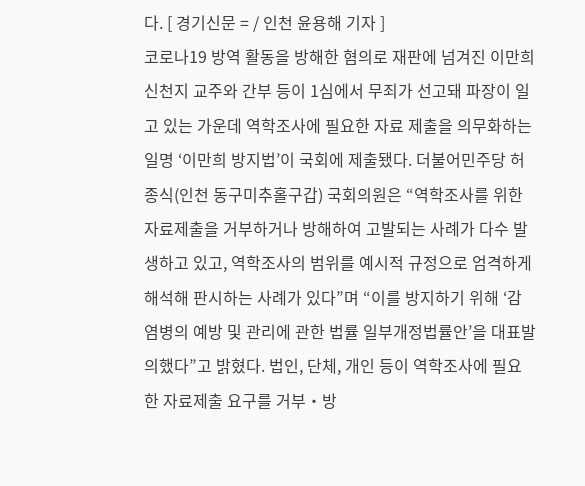다. [ 경기신문 = / 인천 윤용해 기자 ]
코로나19 방역 활동을 방해한 혐의로 재판에 넘겨진 이만희 신천지 교주와 간부 등이 1심에서 무죄가 선고돼 파장이 일고 있는 가운데 역학조사에 필요한 자료 제출을 의무화하는 일명 ‘이만희 방지법’이 국회에 제출됐다. 더불어민주당 허종식(인천 동구미추홀구갑) 국회의원은 “역학조사를 위한 자료제출을 거부하거나 방해하여 고발되는 사례가 다수 발생하고 있고, 역학조사의 범위를 예시적 규정으로 엄격하게 해석해 판시하는 사례가 있다”며 “이를 방지하기 위해 ‘감염병의 예방 및 관리에 관한 법률 일부개정법률안’을 대표발의했다”고 밝혔다. 법인, 단체, 개인 등이 역학조사에 필요한 자료제출 요구를 거부‧방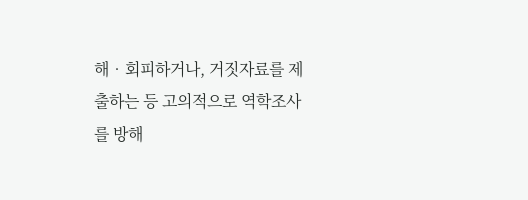해‧회피하거나, 거짓자료를 제출하는 등 고의적으로 역학조사를 방해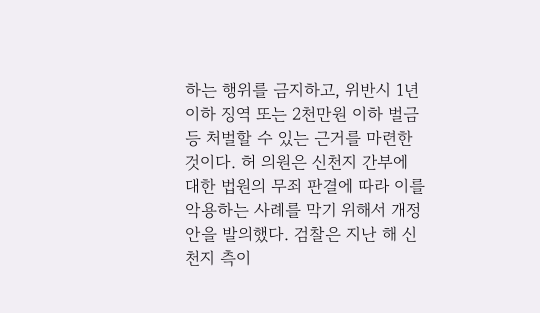하는 행위를 금지하고, 위반시 1년 이하 징역 또는 2천만원 이하 벌금 등 처벌할 수 있는 근거를 마련한 것이다. 허 의원은 신천지 간부에 대한 법원의 무죄 판결에 따라 이를 악용하는 사례를 막기 위해서 개정안을 발의했다. 검찰은 지난 해 신천지 측이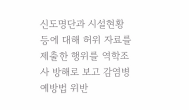신도명단과 시설현황 등에 대해 허위 자료를 제출한 행위를 역학조사 방해로 보고 감염병예방법 위반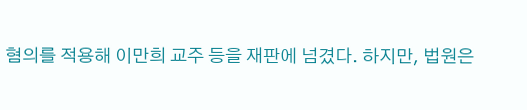혐의를 적용해 이만희 교주 등을 재판에 넘겼다. 하지만, 법원은